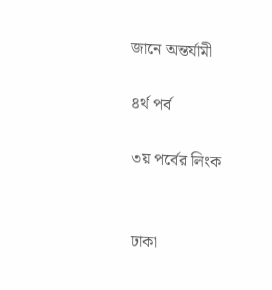জানে অন্তর্যামী

৪র্থ পর্ব

৩য় পর্বের লিংক


ঢাকা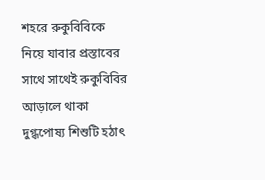শহরে রুকুবিবিকে নিয়ে যাবার প্রস্তাবের সাথে সাথেই রুকুবিবির আড়ালে থাকা দুগ্ধপোষ্য শিশুটি হঠাৎ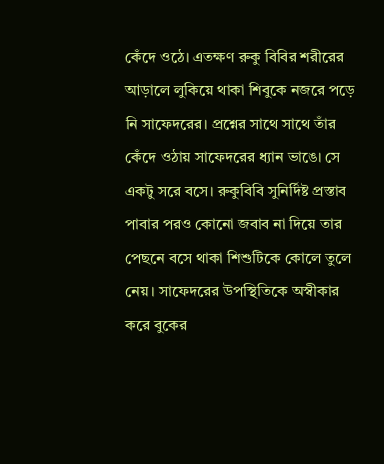কেঁদে ওঠে। এতক্ষণ রুকু বিবির শরীরের আড়ালে লুকিয়ে থাকা শিবুকে নজরে পড়ে নি সাফেদরের। প্রশ্নের সাথে সাথে তাঁর কেঁদে ওঠায় সাফেদরের ধ্যান ভাঙে। সে একটু সরে বসে। রুকুবিবি সুনির্দিষ্ট প্রস্তাব পাবার পরও কোনো জবাব না দিয়ে তার পেছনে বসে থাকা শিশুটিকে কোলে তুলে নেয়। সাফেদরের উপস্থিতিকে অস্বীকার করে বুকের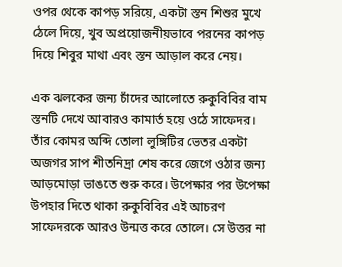ওপর থেকে কাপড় সরিয়ে, একটা স্তন শিশুর মুখে ঠেলে দিয়ে, খুব অপ্রয়োজনীয়ভাবে পরনের কাপড় দিয়ে শিবুর মাথা এবং স্তন আড়াল করে নেয়।

এক ঝলকের জন্য চাঁদের আলোতে রুকুবিবির বাম স্তনটি দেখে আবারও কামার্ত হয়ে ওঠে সাফেদর। তাঁর কোমর অব্দি তোলা লুঙ্গিটির ভেতর একটা অজগর সাপ শীতনিদ্রা শেষ করে জেগে ওঠার জন্য আড়মোড়া ভাঙতে শুরু করে। উপেক্ষার পর উপেক্ষা উপহার দিতে থাকা রুকুবিবির এই আচরণ সাফেদরকে আরও উন্মত্ত করে তোলে। সে উত্তর না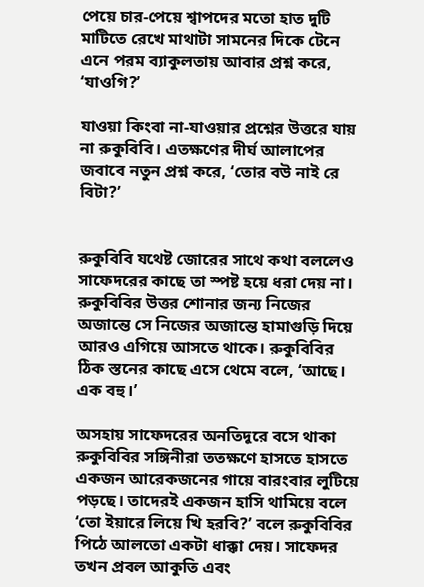পেয়ে চার-পেয়ে শ্বাপদের মতো হাত দুটি মাটিতে রেখে মাথাটা সামনের দিকে টেনে এনে পরম ব্যাকুলতায় আবার প্রশ্ন করে, ‘যাওগি?’

যাওয়া কিংবা না-যাওয়ার প্রশ্নের উত্তরে যায় না রুকুবিবি। এতক্ষণের দীর্ঘ আলাপের জবাবে নতুন প্রশ্ন করে, ‘তোর বউ নাই রে বিটা?’


রুকুবিবি যথেষ্ট জোরের সাথে কথা বললেও সাফেদরের কাছে তা স্পষ্ট হয়ে ধরা দেয় না। রুকুবিবির উত্তর শোনার জন্য নিজের অজান্তে সে নিজের অজান্তে হামাগুড়ি দিয়ে আরও এগিয়ে আসতে থাকে। রুকুবিবির ঠিক স্তনের কাছে এসে থেমে বলে, ‘আছে। এক বহু।’

অসহায় সাফেদরের অনতিদূরে বসে থাকা রুকুবিবির সঙ্গিনীরা ততক্ষণে হাসতে হাসতে একজন আরেকজনের গায়ে বারংবার লুটিয়ে পড়ছে। তাদেরই একজন হাসি থামিয়ে বলে ‘তো ইয়ারে লিয়ে খি হরবি?’ বলে রুকুবিবির পিঠে আলতো একটা ধাক্কা দেয়। সাফেদর তখন প্রবল আকুতি এবং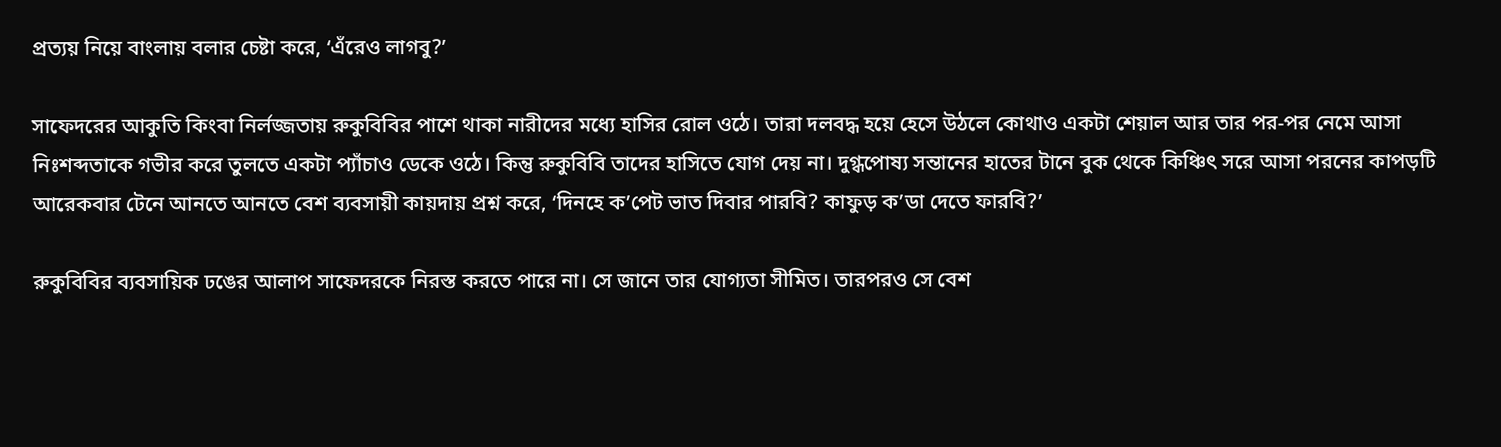প্রত্যয় নিয়ে বাংলায় বলার চেষ্টা করে, ‘এঁরেও লাগবু?’

সাফেদরের আকুতি কিংবা নির্লজ্জতায় রুকুবিবির পাশে থাকা নারীদের মধ্যে হাসির রোল ওঠে। তারা দলবদ্ধ হয়ে হেসে উঠলে কোথাও একটা শেয়াল আর তার পর-পর নেমে আসা নিঃশব্দতাকে গভীর করে তুলতে একটা প্যাঁচাও ডেকে ওঠে। কিন্তু রুকুবিবি তাদের হাসিতে যোগ দেয় না। দুগ্ধপোষ্য সন্তানের হাতের টানে বুক থেকে কিঞ্চিৎ সরে আসা পরনের কাপড়টি আরেকবার টেনে আনতে আনতে বেশ ব্যবসায়ী কায়দায় প্রশ্ন করে, ‘দিনহে ক’পেট ভাত দিবার পারবি? কাফুড় ক’ডা দেতে ফারবি?’

রুকুবিবির ব্যবসায়িক ঢঙের আলাপ সাফেদরকে নিরস্ত করতে পারে না। সে জানে তার যোগ্যতা সীমিত। তারপরও সে বেশ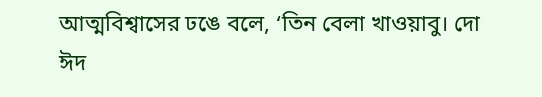আত্মবিশ্বাসের ঢঙে বলে, ‘তিন বেলা খাওয়াবু। দো ঈদ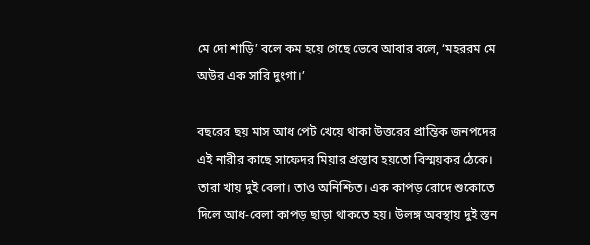মে দো শাড়ি’ বলে কম হয়ে গেছে ভেবে আবার বলে, ‘মহররম মে অউর এক সারি দুংগা।’

বছরের ছয় মাস আধ পেট খেয়ে থাকা উত্তরের প্রান্তিক জনপদের এই নারীর কাছে সাফেদর মিয়ার প্রস্তাব হয়তো বিস্ময়কর ঠেকে। তারা খায় দুই বেলা। তাও অনিশ্চিত। এক কাপড় রোদে শুকোতে দিলে আধ-বেলা কাপড় ছাড়া থাকতে হয়। উলঙ্গ অবস্থায় দুই স্তন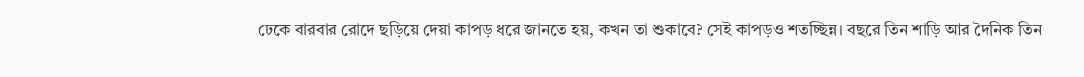ঢেকে বারবার রোদে ছড়িয়ে দেয়া কাপড় ধরে জানতে হয়, কখন তা শুকাবে? সেই কাপড়ও শতচ্ছিন্ন। বছরে তিন শাড়ি আর দৈনিক তিন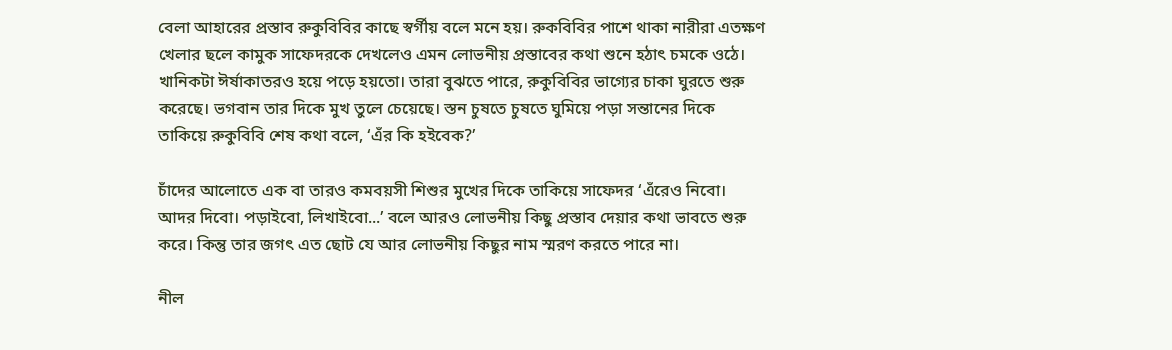বেলা আহারের প্রস্তাব রুকুবিবির কাছে স্বর্গীয় বলে মনে হয়। রুকবিবির পাশে থাকা নারীরা এতক্ষণ খেলার ছলে কামুক সাফেদরকে দেখলেও এমন লোভনীয় প্রস্তাবের কথা শুনে হঠাৎ চমকে ওঠে। খানিকটা ঈর্ষাকাতরও হয়ে পড়ে হয়তো। তারা বুঝতে পারে, রুকুবিবির ভাগ্যের চাকা ঘুরতে শুরু করেছে। ভগবান তার দিকে মুখ তুলে চেয়েছে। স্তন চুষতে চুষতে ঘুমিয়ে পড়া সন্তানের দিকে তাকিয়ে রুকুবিবি শেষ কথা বলে, ‘এঁর কি হইবেক?’

চাঁদের আলোতে এক বা তারও কমবয়সী শিশুর মুখের দিকে তাকিয়ে সাফেদর ‘এঁরেও নিবো। আদর দিবো। পড়াইবো, লিখাইবো...’ বলে আরও লোভনীয় কিছু প্রস্তাব দেয়ার কথা ভাবতে শুরু করে। কিন্তু তার জগৎ এত ছোট যে আর লোভনীয় কিছুর নাম স্মরণ করতে পারে না।

নীল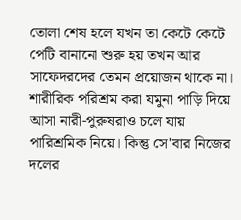তোলা শেষ হলে যখন তা কেটে কেটে পেটি বানানো শুরু হয় তখন আর সাফেদরদের তেমন প্রয়োজন থাকে না। শারীরিক পরিশ্রম করা যমুনা পাড়ি দিয়ে আসা নারী-পুরুষরাও চলে যায় পারিশ্রমিক নিয়ে। কিন্তু সে'বার নিজের দলের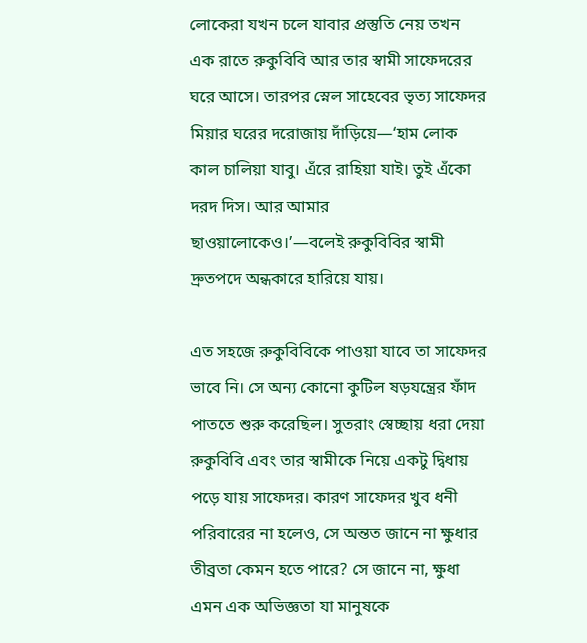লোকেরা যখন চলে যাবার প্রস্তুতি নেয় তখন এক রাতে রুকুবিবি আর তার স্বামী সাফেদরের ঘরে আসে। তারপর স্নেল সাহেবের ভৃত্য সাফেদর মিয়ার ঘরের দরোজায় দাঁড়িয়ে—‘হাম লোক কাল চালিয়া যাবু। এঁরে রাহিয়া যাই। তুই এঁকো দরদ দিস। আর আমার ছাওয়ালোকেও।’—বলেই রুকুবিবির স্বামী দ্রুতপদে অন্ধকারে হারিয়ে যায়।

এত সহজে রুকুবিবিকে পাওয়া যাবে তা সাফেদর ভাবে নি। সে অন্য কোনো কুটিল ষড়যন্ত্রের ফাঁদ পাততে শুরু করেছিল। সুতরাং স্বেচ্ছায় ধরা দেয়া রুকুবিবি এবং তার স্বামীকে নিয়ে একটু দ্বিধায় পড়ে যায় সাফেদর। কারণ সাফেদর খুব ধনী পরিবারের না হলেও, সে অন্তত জানে না ক্ষুধার তীব্রতা কেমন হতে পারে? সে জানে না, ক্ষুধা এমন এক অভিজ্ঞতা যা মানুষকে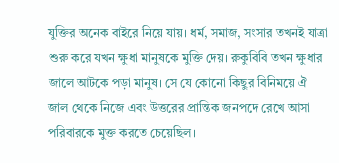যুক্তির অনেক বাইরে নিয়ে যায়। ধর্ম, সমাজ, সংসার তখনই যাত্রা শুরু করে যখন ক্ষুধা মানুষকে মুক্তি দেয়। রুকুবিবি তখন ক্ষুধার জালে আটকে পড়া মানুষ। সে যে কোনো কিছুর বিনিময়ে ঐ জাল থেকে নিজে এবং উত্তরের প্রান্তিক জনপদে রেখে আসা পরিবারকে মুক্ত করতে চেয়েছিল।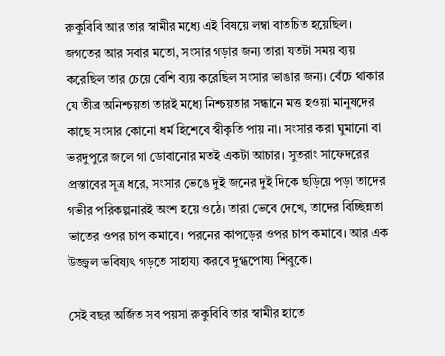রুকুবিবি আর তার স্বামীর মধ্যে এই বিষয়ে লম্বা বাতচিত হয়েছিল। জগতের আর সবার মতো, সংসার গড়ার জন্য তারা যতটা সময় ব্যয় করেছিল তার চেয়ে বেশি ব্যয় করেছিল সংসার ভাঙার জন্য। বেঁচে থাকার যে তীব্র অনিশ্চয়তা তারই মধ্যে নিশ্চয়তার সন্ধানে মত্ত হওয়া মানুষদের কাছে সংসার কোনো ধর্ম হিশেবে স্বীকৃতি পায় না। সংসার করা ঘুমানো বা ভরদুপুরে জলে গা ডোবানোর মতই একটা আচার। সুতরাং সাফেদরের প্রস্তাবের সূত্র ধরে, সংসার ভেঙে দুই জনের দুই দিকে ছড়িয়ে পড়া তাদের গভীর পরিকল্পনারই অংশ হয়ে ওঠে। তারা ভেবে দেখে, তাদের বিচ্ছিন্নতা ভাতের ওপর চাপ কমাবে। পরনের কাপড়ের ওপর চাপ কমাবে। আর এক উজ্জ্বল ভবিষ্যৎ গড়তে সাহায্য করবে দুগ্ধপোষ্য শিবুকে।

সেই বছর অর্জিত সব পয়সা রুকুবিবি তার স্বামীর হাতে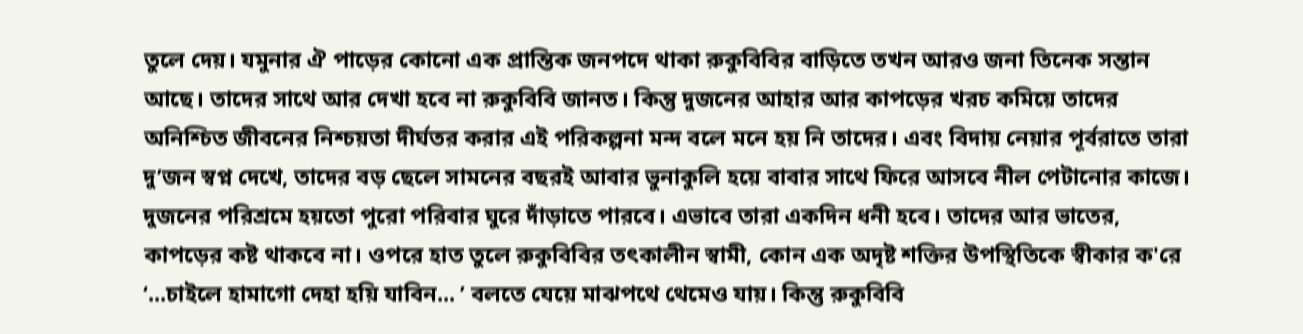তুলে দেয়। যমুনার ঐ পাড়ের কোনো এক প্রান্তিক জনপদে থাকা রুকুবিবির বাড়িতে তখন আরও জনা তিনেক সন্তান আছে। তাদের সাথে আর দেখা হবে না রুকুবিবি জানত। কিন্তু দুজনের আহার আর কাপড়ের খরচ কমিয়ে তাদের অনিশ্চিত জীবনের নিশ্চয়তা দীর্ঘতর করার এই পরিকল্পনা মন্দ বলে মনে হয় নি তাদের। এবং বিদায় নেয়ার পূর্বরাতে তারা দু’জন স্বপ্ন দেখে, তাদের বড় ছেলে সামনের বছরই আবার ভুনাকুলি হয়ে বাবার সাথে ফিরে আসবে নীল পেটানোর কাজে। দুজনের পরিশ্রমে হয়তো পুরো পরিবার ঘুরে দাঁড়াতে পারবে। এভাবে তারা একদিন ধনী হবে। তাদের আর ভাতের, কাপড়ের কষ্ট থাকবে না। ওপরে হাত তুলে রুকুবিবির তৎকালীন স্বামী, কোন এক অদৃষ্ট শক্তির উপস্থিতিকে স্বীকার ক'রে ‘...চাইলে হামাগো দেহা হয়ি যাবিন... ’ বলতে যেয়ে মাঝপথে থেমেও যায়। কিন্তু রুকুবিবি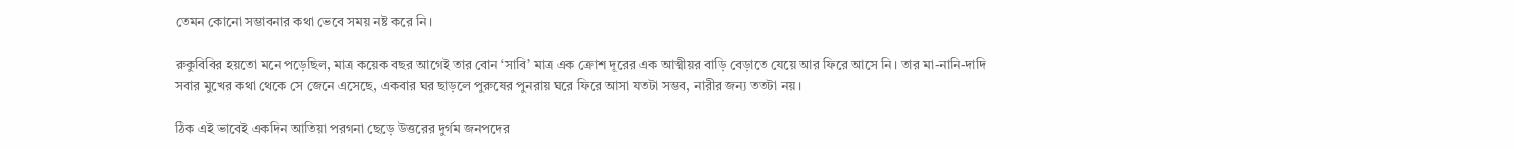তেমন কোনো সম্ভাবনার কথা ভেবে সময় নষ্ট করে নি।

রুকুবিবির হয়তো মনে পড়েছিল, মাত্র কয়েক বছর আগেই তার বোন ‘সাবি’ মাত্র এক ক্রোশ দূরের এক আত্মীয়র বাড়ি বেড়াতে যেয়ে আর ফিরে আসে নি। তার মা-নানি-দাদি সবার মুখের কথা থেকে সে জেনে এসেছে, একবার ঘর ছাড়লে পুরুষের পুনরায় ঘরে ফিরে আসা যতটা সম্ভব, নারীর জন্য ততটা নয়।

ঠিক এই ভাবেই একদিন আতিয়া পরগনা ছেড়ে উত্তরের দুর্গম জনপদের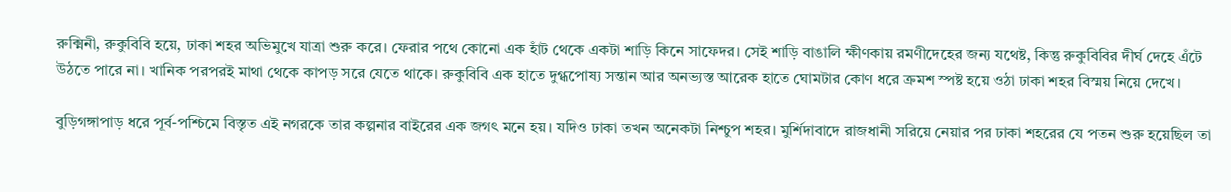রুক্মিনী, রুকুবিবি হয়ে, ঢাকা শহর অভিমুখে যাত্রা শুরু করে। ফেরার পথে কোনো এক হাঁট থেকে একটা শাড়ি কিনে সাফেদর। সেই শাড়ি বাঙালি ক্ষীণকায় রমণীদেহের জন্য যথেষ্ট, কিন্তু রুকুবিবির দীর্ঘ দেহে এঁটে উঠতে পারে না। খানিক পরপরই মাথা থেকে কাপড় সরে যেতে থাকে। রুকুবিবি এক হাতে দুগ্ধপোষ্য সন্তান আর অনভ্যস্ত আরেক হাতে ঘোমটার কোণ ধরে ক্রমশ স্পষ্ট হয়ে ওঠা ঢাকা শহর বিস্ময় নিয়ে দেখে।

বুড়িগঙ্গাপাড় ধরে পূর্ব-পশ্চিমে বিস্তৃত এই নগরকে তার কল্পনার বাইরের এক জগৎ মনে হয়। যদিও ঢাকা তখন অনেকটা নিশ্চুপ শহর। মুর্শিদাবাদে রাজধানী সরিয়ে নেয়ার পর ঢাকা শহরের যে পতন শুরু হয়েছিল তা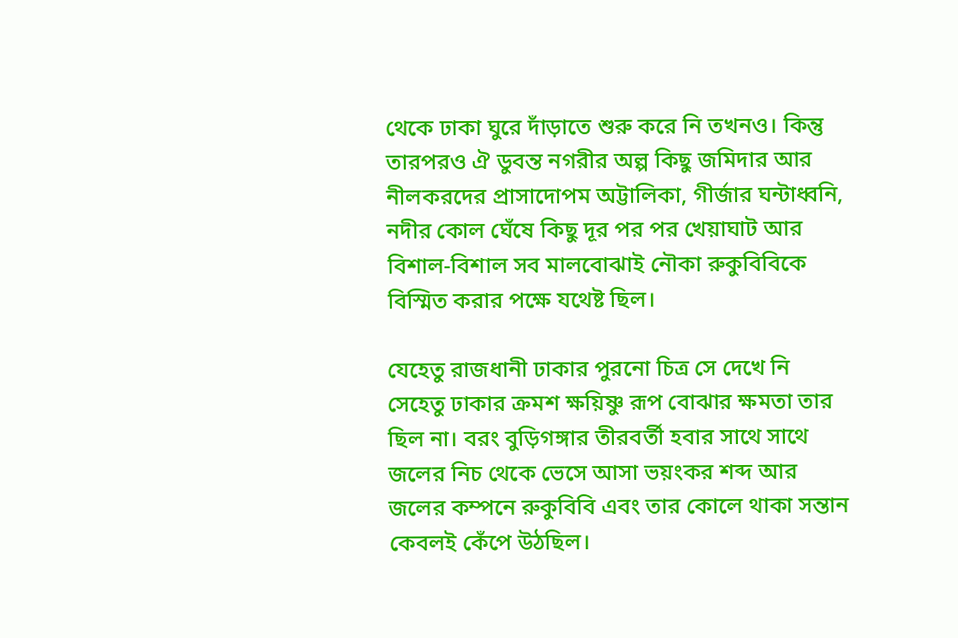থেকে ঢাকা ঘুরে দাঁড়াতে শুরু করে নি তখনও। কিন্তু তারপরও ঐ ডুবন্ত নগরীর অল্প কিছু জমিদার আর নীলকরদের প্রাসাদোপম অট্টালিকা, গীর্জার ঘন্টাধ্বনি, নদীর কোল ঘেঁষে কিছু দূর পর পর খেয়াঘাট আর বিশাল-বিশাল সব মালবোঝাই নৌকা রুকুবিবিকে বিস্মিত করার পক্ষে যথেষ্ট ছিল।

যেহেতু রাজধানী ঢাকার পুরনো চিত্র সে দেখে নি সেহেতু ঢাকার ক্রমশ ক্ষয়িষ্ণু রূপ বোঝার ক্ষমতা তার ছিল না। বরং বুড়িগঙ্গার তীরবর্তী হবার সাথে সাথে জলের নিচ থেকে ভেসে আসা ভয়ংকর শব্দ আর জলের কম্পনে রুকুবিবি এবং তার কোলে থাকা সন্তান কেবলই কেঁপে উঠছিল।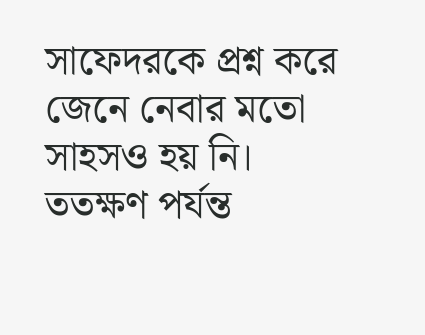সাফেদরকে প্রশ্ন করে জেনে নেবার মতো সাহসও হয় নি। ততক্ষণ পর্যন্ত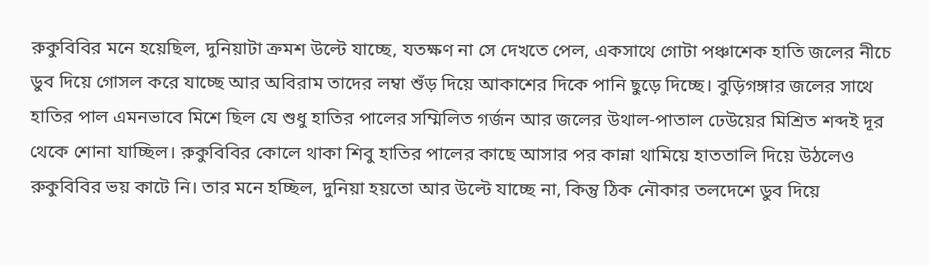রুকুবিবির মনে হয়েছিল, দুনিয়াটা ক্রমশ উল্টে যাচ্ছে, যতক্ষণ না সে দেখতে পেল, একসাথে গোটা পঞ্চাশেক হাতি জলের নীচে ডুব দিয়ে গোসল করে যাচ্ছে আর অবিরাম তাদের লম্বা শুঁড় দিয়ে আকাশের দিকে পানি ছুড়ে দিচ্ছে। বুড়িগঙ্গার জলের সাথে হাতির পাল এমনভাবে মিশে ছিল যে শুধু হাতির পালের সম্মিলিত গর্জন আর জলের উথাল-পাতাল ঢেউয়ের মিশ্রিত শব্দই দূর থেকে শোনা যাচ্ছিল। রুকুবিবির কোলে থাকা শিবু হাতির পালের কাছে আসার পর কান্না থামিয়ে হাততালি দিয়ে উঠলেও রুকুবিবির ভয় কাটে নি। তার মনে হচ্ছিল, দুনিয়া হয়তো আর উল্টে যাচ্ছে না, কিন্তু ঠিক নৌকার তলদেশে ডুব দিয়ে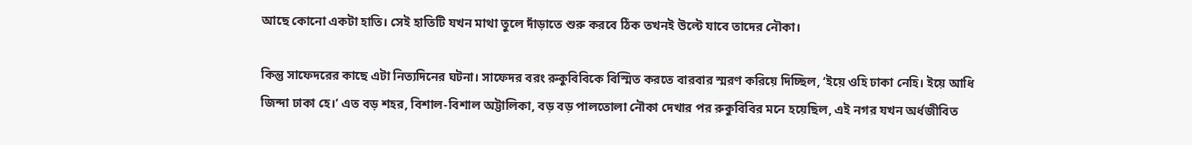আছে কোনো একটা হাতি। সেই হাতিটি যখন মাথা তুলে দাঁড়াতে শুরু করবে ঠিক তখনই উল্টে যাবে তাদের নৌকা।

কিন্তু সাফেদরের কাছে এটা নিত্যদিনের ঘটনা। সাফেদর বরং রুকুবিবিকে বিস্মিত করতে বারবার স্মরণ করিয়ে দিচ্ছিল, ‘ইয়ে ওহি ঢাকা নেহি। ইয়ে আধি জিন্দা ঢাকা হে।’ এত বড় শহর, বিশাল-বিশাল অট্টালিকা, বড় বড় পালতোলা নৌকা দেখার পর রুকুবিবির মনে হয়েছিল, এই নগর যখন অর্ধজীবিত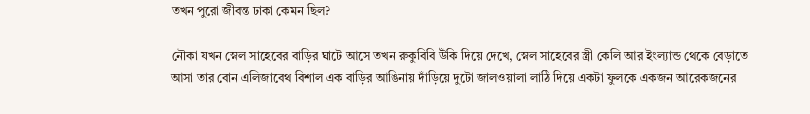তখন পুরো জীবন্ত ঢাকা কেমন ছিল?

নৌকা যখন স্নেল সাহেবের বাড়ির ঘাটে আসে তখন রুকুবিবি উঁকি দিয়ে দেখে, স্নেল সাহেবের স্ত্রী কেলি আর ইংল্যান্ড থেকে বেড়াতে আসা তার বোন এলিজাবেথ বিশাল এক বাড়ির আঙিনায় দাঁড়িয়ে দুটো জালওয়ালা লাঠি দিয়ে একটা ফুলকে একজন আরেকজনের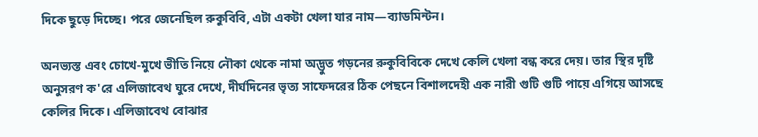দিকে ছুড়ে দিচ্ছে। পরে জেনেছিল রুকুবিবি, এটা একটা খেলা যার নাম—ব্যাডমিন্টন।

অনভ্যস্ত এবং চোখে-মুখে ভীতি নিয়ে নৌকা থেকে নামা অদ্ভুত গড়নের রুকুবিবিকে দেখে কেলি খেলা বন্ধ করে দেয়। তার স্থির দৃষ্টি অনুসরণ ক'রে এলিজাবেথ ঘুরে দেখে, দীর্ঘদিনের ভৃত্য সাফেদরের ঠিক পেছনে বিশালদেহী এক নারী গুটি গুটি পায়ে এগিয়ে আসছে কেলির দিকে। এলিজাবেথ বোঝার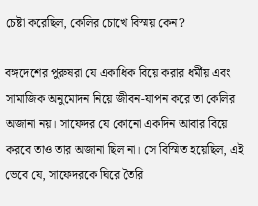চেষ্টা করেছিল, কেলির চোখে বিস্ময় কেন?

বঙ্গদেশের পুরুষরা যে একাধিক বিয়ে করার ধর্মীয় এবং সামাজিক অনুমোদন নিয়ে জীবন-যাপন করে তা কেলির অজানা নয়। সাফেদর যে কোনো একদিন আবার বিয়ে করবে তাও তার অজানা ছিল না। সে বিস্মিত হয়েছিল, এই ভেবে যে, সাফেদরকে ঘিরে তৈরি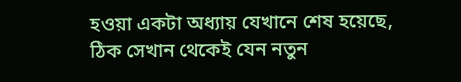হওয়া একটা অধ্যায় যেখানে শেষ হয়েছে, ঠিক সেখান থেকেই যেন নতুন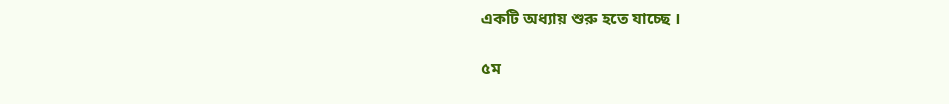একটি অধ্যায় শুরু হতে যাচ্ছে ।

৫ম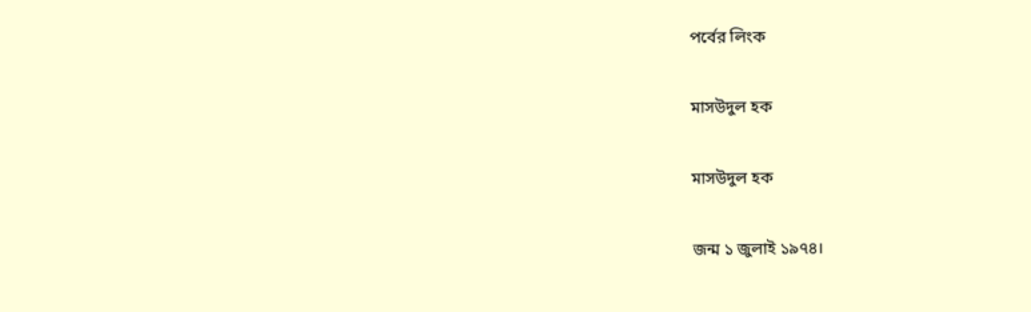পর্বের লিংক

মাসউদুল হক

মাসউদুল হক

জন্ম ১ জুলাই ১৯৭৪।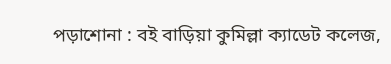পড়াশোনা : বই বাড়িয়া কুমিল্লা ক্যাডেট কলেজ,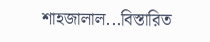শাহজালাল...বিস্তারিত